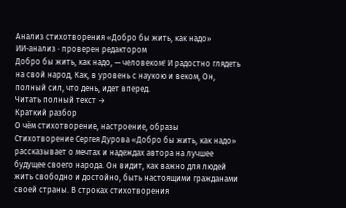Анализ стихотворения «Добро бы жить, как надо»
ИИ-анализ · проверен редактором
Добро бы жить, как надо, — человеком! И радостно глядеть на свой народ, Как, в уровень с наукою и веком, Он, полный сил, что день, идет вперед.
Читать полный текст →
Краткий разбор
О чём стихотворение, настроение, образы
Стихотворение Сергея Дурова «Добро бы жить, как надо» рассказывает о мечтах и надеждах автора на лучшее будущее своего народа. Он видит, как важно для людей жить свободно и достойно, быть настоящими гражданами своей страны. В строках стихотворения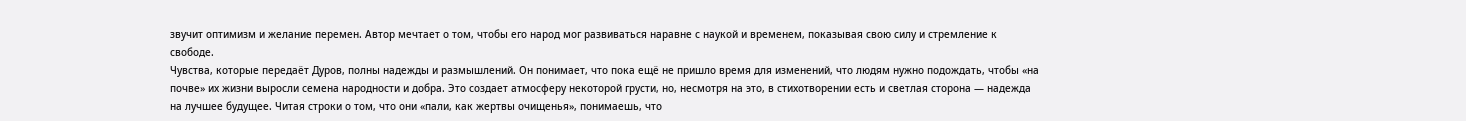звучит оптимизм и желание перемен. Автор мечтает о том, чтобы его народ мог развиваться наравне с наукой и временем, показывая свою силу и стремление к свободе.
Чувства, которые передаёт Дуров, полны надежды и размышлений. Он понимает, что пока ещё не пришло время для изменений, что людям нужно подождать, чтобы «на почве» их жизни выросли семена народности и добра. Это создает атмосферу некоторой грусти, но, несмотря на это, в стихотворении есть и светлая сторона — надежда на лучшее будущее. Читая строки о том, что они «пали, как жертвы очищенья», понимаешь, что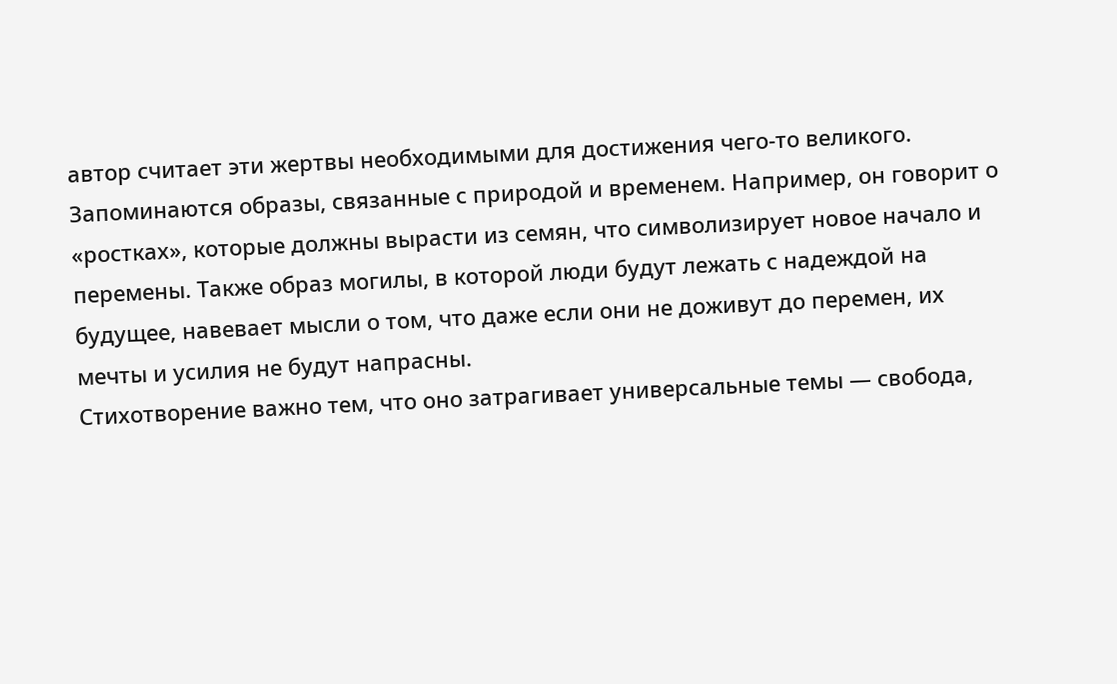автор считает эти жертвы необходимыми для достижения чего-то великого.
Запоминаются образы, связанные с природой и временем. Например, он говорит о «ростках», которые должны вырасти из семян, что символизирует новое начало и перемены. Также образ могилы, в которой люди будут лежать с надеждой на будущее, навевает мысли о том, что даже если они не доживут до перемен, их мечты и усилия не будут напрасны.
Стихотворение важно тем, что оно затрагивает универсальные темы — свобода,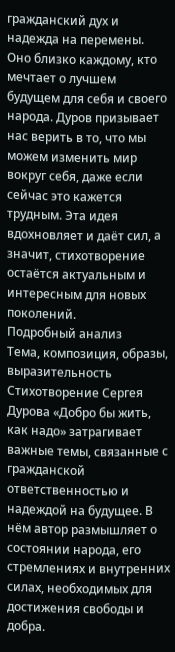гражданский дух и надежда на перемены. Оно близко каждому, кто мечтает о лучшем будущем для себя и своего народа. Дуров призывает нас верить в то, что мы можем изменить мир вокруг себя, даже если сейчас это кажется трудным. Эта идея вдохновляет и даёт сил, а значит, стихотворение остаётся актуальным и интересным для новых поколений.
Подробный анализ
Тема, композиция, образы, выразительность
Стихотворение Сергея Дурова «Добро бы жить, как надо» затрагивает важные темы, связанные с гражданской ответственностью и надеждой на будущее. В нём автор размышляет о состоянии народа, его стремлениях и внутренних силах, необходимых для достижения свободы и добра.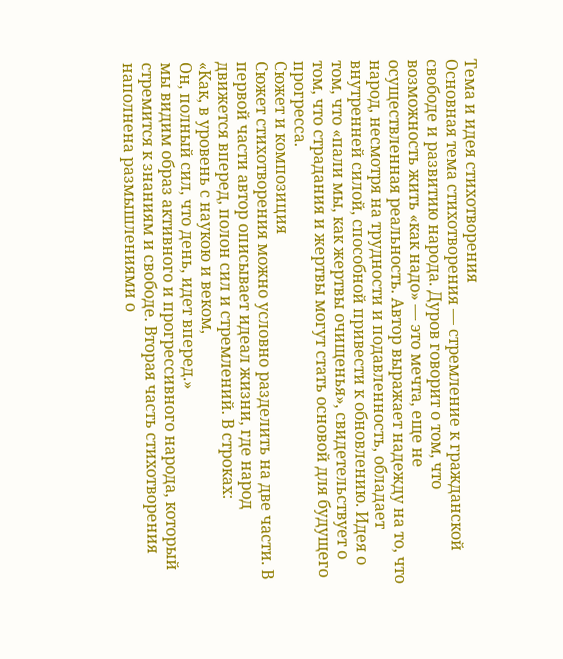Тема и идея стихотворения
Основная тема стихотворения — стремление к гражданской свободе и развитию народа. Дуров говорит о том, что возможность жить «как надо» — это мечта, еще не осуществленная реальность. Автор выражает надежду на то, что народ, несмотря на трудности и подавленность, обладает внутренней силой, способной привести к обновлению. Идея о том, что «пали мы, как жертвы очищенья», свидетельствует о том, что страдания и жертвы могут стать основой для будущего прогресса.
Сюжет и композиция
Сюжет стихотворения можно условно разделить на две части. В первой части автор описывает идеал жизни, где народ движется вперед, полон сил и стремлений. В строках:
«Как, в уровень с наукою и веком,
Он, полный сил, что день, идет вперед.»
мы видим образ активного и прогрессивного народа, который стремится к знаниям и свободе. Вторая часть стихотворения наполнена размышлениями о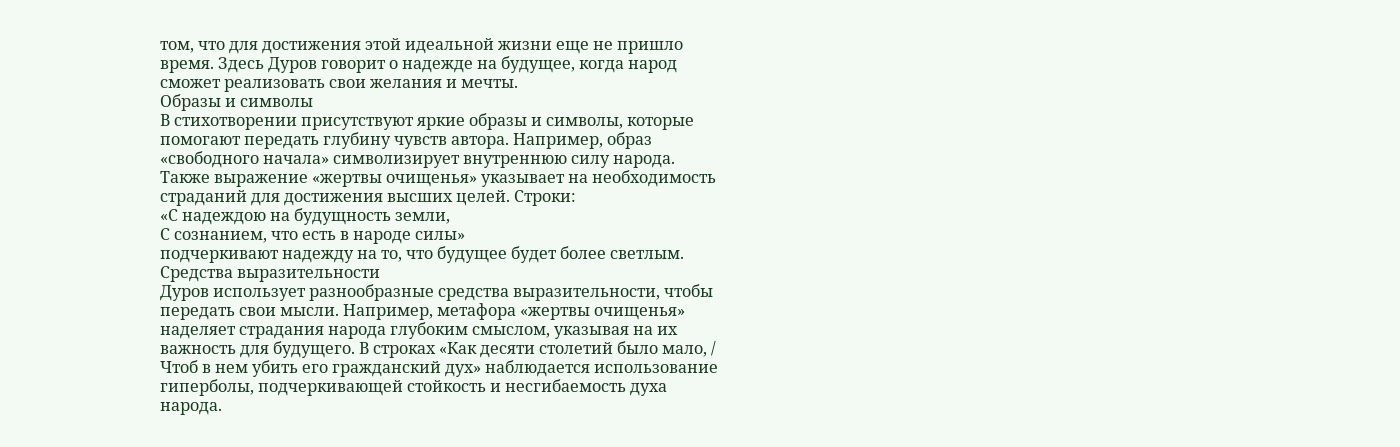том, что для достижения этой идеальной жизни еще не пришло время. Здесь Дуров говорит о надежде на будущее, когда народ сможет реализовать свои желания и мечты.
Образы и символы
В стихотворении присутствуют яркие образы и символы, которые помогают передать глубину чувств автора. Например, образ «свободного начала» символизирует внутреннюю силу народа. Также выражение «жертвы очищенья» указывает на необходимость страданий для достижения высших целей. Строки:
«С надеждою на будущность земли,
С сознанием, что есть в народе силы»
подчеркивают надежду на то, что будущее будет более светлым.
Средства выразительности
Дуров использует разнообразные средства выразительности, чтобы передать свои мысли. Например, метафора «жертвы очищенья» наделяет страдания народа глубоким смыслом, указывая на их важность для будущего. В строках «Как десяти столетий было мало, / Чтоб в нем убить его гражданский дух» наблюдается использование гиперболы, подчеркивающей стойкость и несгибаемость духа народа.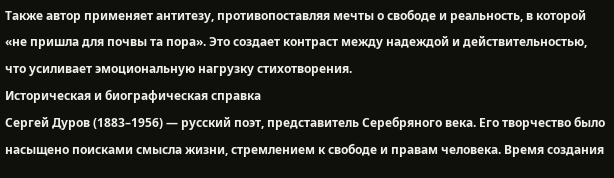Также автор применяет антитезу, противопоставляя мечты о свободе и реальность, в которой «не пришла для почвы та пора». Это создает контраст между надеждой и действительностью, что усиливает эмоциональную нагрузку стихотворения.
Историческая и биографическая справка
Сергей Дуров (1883–1956) — русский поэт, представитель Серебряного века. Его творчество было насыщено поисками смысла жизни, стремлением к свободе и правам человека. Время создания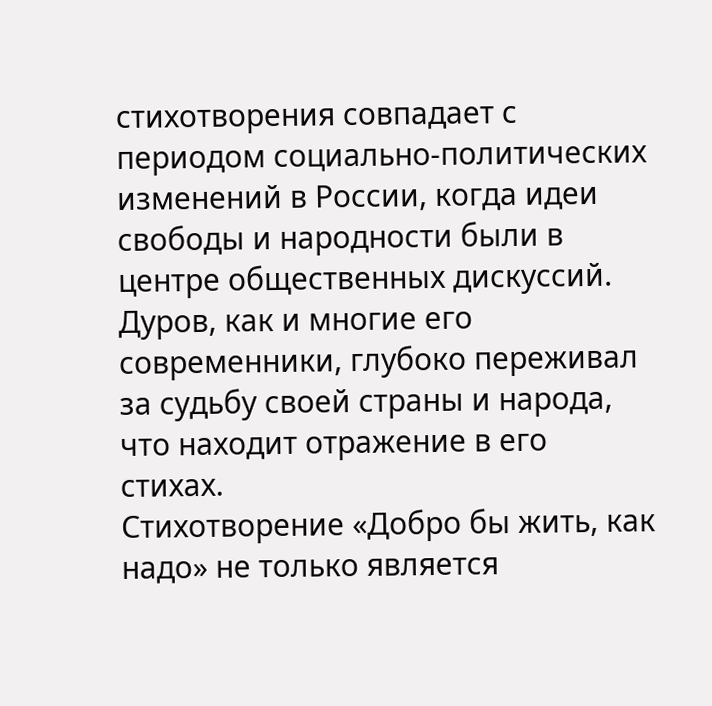стихотворения совпадает с периодом социально-политических изменений в России, когда идеи свободы и народности были в центре общественных дискуссий. Дуров, как и многие его современники, глубоко переживал за судьбу своей страны и народа, что находит отражение в его стихах.
Стихотворение «Добро бы жить, как надо» не только является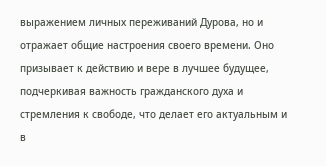выражением личных переживаний Дурова, но и отражает общие настроения своего времени. Оно призывает к действию и вере в лучшее будущее, подчеркивая важность гражданского духа и стремления к свободе, что делает его актуальным и в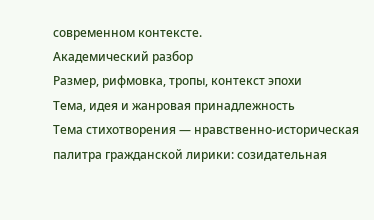современном контексте.
Академический разбор
Размер, рифмовка, тропы, контекст эпохи
Тема, идея и жанровая принадлежность
Тема стихотворения — нравственно-историческая палитра гражданской лирики: созидательная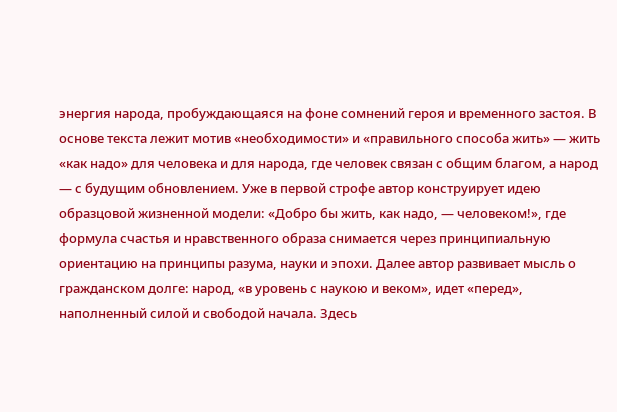энергия народа, пробуждающаяся на фоне сомнений героя и временного застоя. В основе текста лежит мотив «необходимости» и «правильного способа жить» — жить «как надо» для человека и для народа, где человек связан с общим благом, а народ — с будущим обновлением. Уже в первой строфе автор конструирует идею образцовой жизненной модели: «Добро бы жить, как надо, — человеком!», где формула счастья и нравственного образа снимается через принципиальную ориентацию на принципы разума, науки и эпохи. Далее автор развивает мысль о гражданском долге: народ, «в уровень с наукою и веком», идет «перед», наполненный силой и свободой начала. Здесь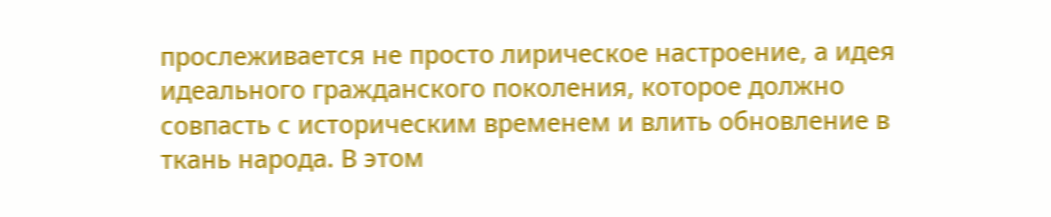прослеживается не просто лирическое настроение, а идея идеального гражданского поколения, которое должно совпасть с историческим временем и влить обновление в ткань народа. В этом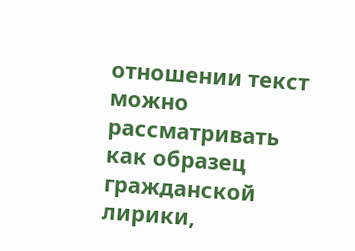отношении текст можно рассматривать как образец гражданской лирики,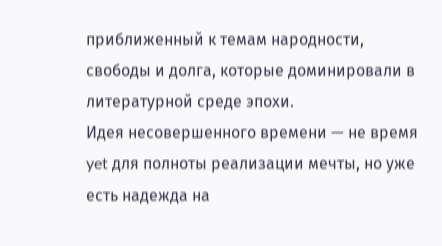приближенный к темам народности, свободы и долга, которые доминировали в литературной среде эпохи.
Идея несовершенного времени — не время yet для полноты реализации мечты, но уже есть надежда на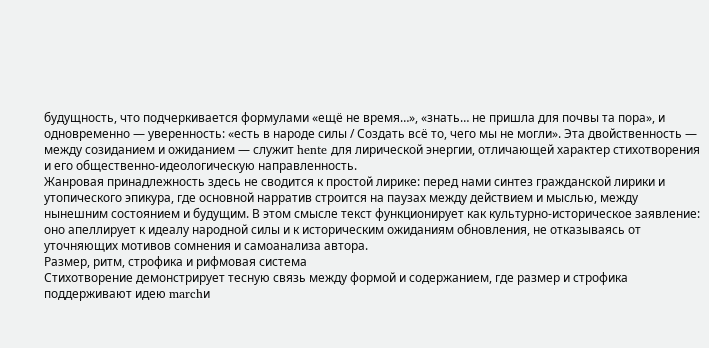будущность, что подчеркивается формулами «ещё не время…», «знать… не пришла для почвы та пора», и одновременно — уверенность: «есть в народе силы / Создать всё то, чего мы не могли». Эта двойственность — между созиданием и ожиданием — служит hente для лирической энергии, отличающей характер стихотворения и его общественно-идеологическую направленность.
Жанровая принадлежность здесь не сводится к простой лирике: перед нами синтез гражданской лирики и утопического эпикура, где основной нарратив строится на паузах между действием и мыслью, между нынешним состоянием и будущим. В этом смысле текст функционирует как культурно-историческое заявление: оно апеллирует к идеалу народной силы и к историческим ожиданиям обновления, не отказываясь от уточняющих мотивов сомнения и самоанализа автора.
Размер, ритм, строфика и рифмовая система
Стихотворение демонстрирует тесную связь между формой и содержанием, где размер и строфика поддерживают идею marchи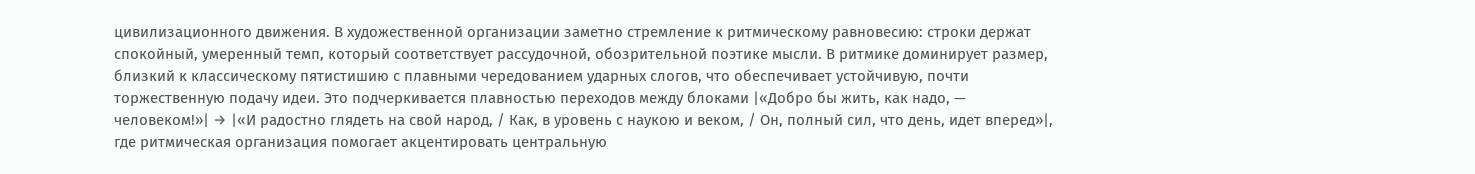цивилизационного движения. В художественной организации заметно стремление к ритмическому равновесию: строки держат спокойный, умеренный темп, который соответствует рассудочной, обозрительной поэтике мысли. В ритмике доминирует размер, близкий к классическому пятистишию с плавными чередованием ударных слогов, что обеспечивает устойчивую, почти торжественную подачу идеи. Это подчеркивается плавностью переходов между блоками |«Добро бы жить, как надо, — человеком!»| → |«И радостно глядеть на свой народ, / Как, в уровень с наукою и веком, / Он, полный сил, что день, идет вперед»|, где ритмическая организация помогает акцентировать центральную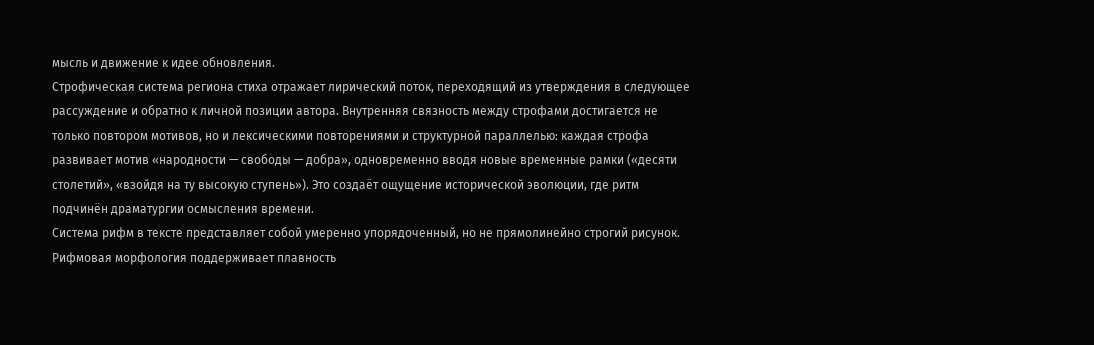мысль и движение к идее обновления.
Строфическая система региона стиха отражает лирический поток, переходящий из утверждения в следующее рассуждение и обратно к личной позиции автора. Внутренняя связность между строфами достигается не только повтором мотивов, но и лексическими повторениями и структурной параллелью: каждая строфа развивает мотив «народности — свободы — добра», одновременно вводя новые временные рамки («десяти столетий», «взойдя на ту высокую ступень»). Это создаёт ощущение исторической эволюции, где ритм подчинён драматургии осмысления времени.
Система рифм в тексте представляет собой умеренно упорядоченный, но не прямолинейно строгий рисунок. Рифмовая морфология поддерживает плавность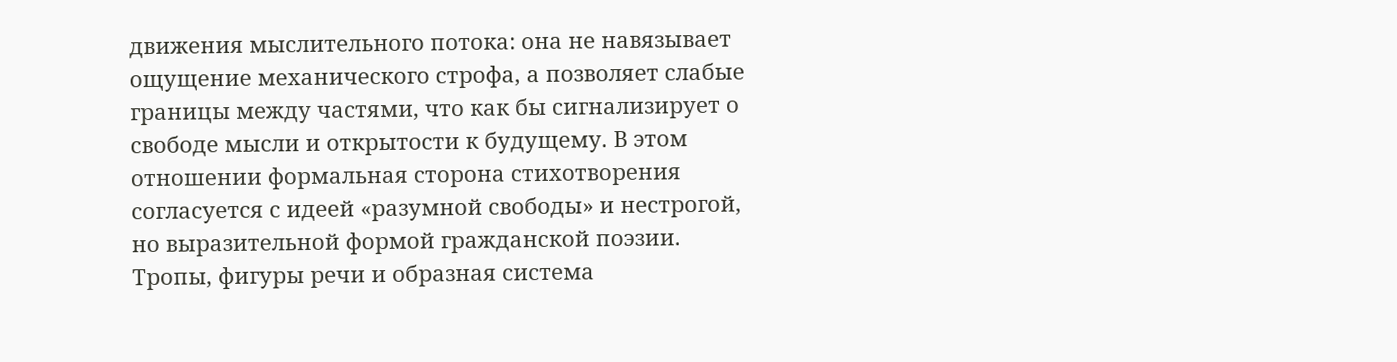движения мыслительного потока: она не навязывает ощущение механического строфа, а позволяет слабые границы между частями, что как бы сигнализирует о свободе мысли и открытости к будущему. В этом отношении формальная сторона стихотворения согласуется с идеей «разумной свободы» и нестрогой, но выразительной формой гражданской поэзии.
Тропы, фигуры речи и образная система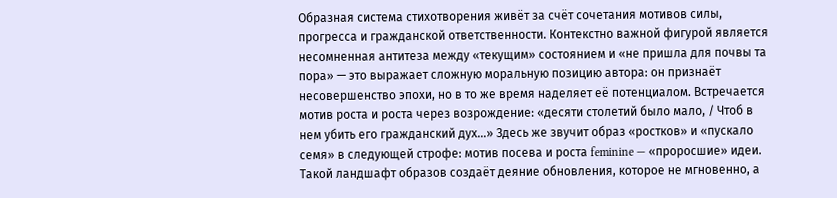Образная система стихотворения живёт за счёт сочетания мотивов силы, прогресса и гражданской ответственности. Контекстно важной фигурой является несомненная антитеза между «текущим» состоянием и «не пришла для почвы та пора» — это выражает сложную моральную позицию автора: он признаёт несовершенство эпохи, но в то же время наделяет её потенциалом. Встречается мотив роста и роста через возрождение: «десяти столетий было мало, / Чтоб в нем убить его гражданский дух…» Здесь же звучит образ «ростков» и «пускало семя» в следующей строфе: мотив посева и роста feminine — «проросшие» идеи. Такой ландшафт образов создаёт деяние обновления, которое не мгновенно, а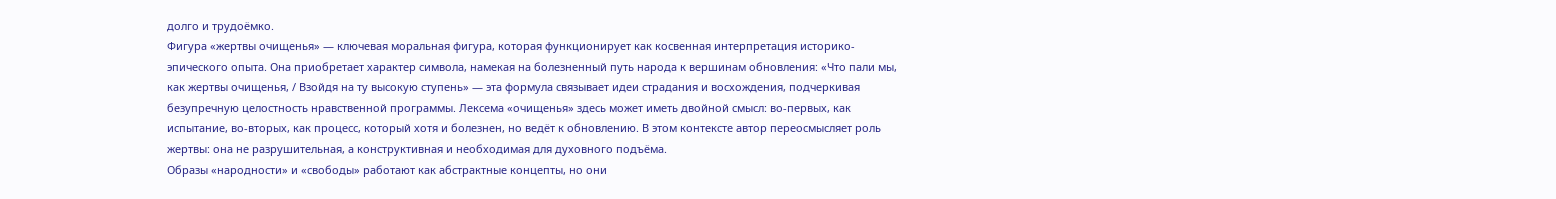долго и трудоёмко.
Фигура «жертвы очищенья» — ключевая моральная фигура, которая функционирует как косвенная интерпретация историко-эпического опыта. Она приобретает характер символа, намекая на болезненный путь народа к вершинам обновления: «Что пали мы, как жертвы очищенья, / Взойдя на ту высокую ступень» — эта формула связывает идеи страдания и восхождения, подчеркивая безупречную целостность нравственной программы. Лексема «очищенья» здесь может иметь двойной смысл: во-первых, как испытание, во-вторых, как процесс, который хотя и болезнен, но ведёт к обновлению. В этом контексте автор переосмысляет роль жертвы: она не разрушительная, а конструктивная и необходимая для духовного подъёма.
Образы «народности» и «свободы» работают как абстрактные концепты, но они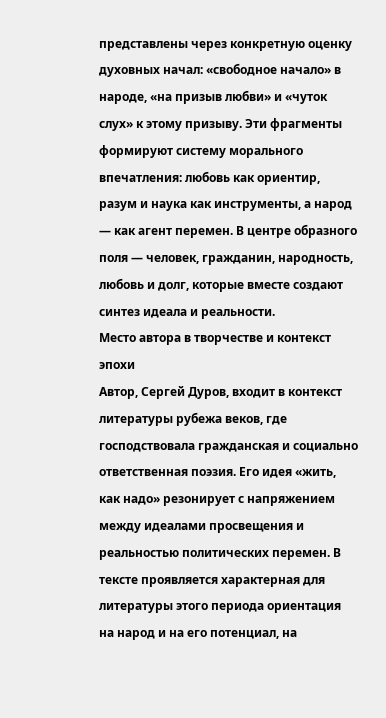представлены через конкретную оценку духовных начал: «свободное начало» в народе, «на призыв любви» и «чуток слух» к этому призыву. Эти фрагменты формируют систему морального впечатления: любовь как ориентир, разум и наука как инструменты, а народ — как агент перемен. В центре образного поля — человек, гражданин, народность, любовь и долг, которые вместе создают синтез идеала и реальности.
Место автора в творчестве и контекст эпохи
Автор, Сергей Дуров, входит в контекст литературы рубежа веков, где господствовала гражданская и социально ответственная поэзия. Его идея «жить, как надо» резонирует с напряжением между идеалами просвещения и реальностью политических перемен. В тексте проявляется характерная для литературы этого периода ориентация на народ и на его потенциал, на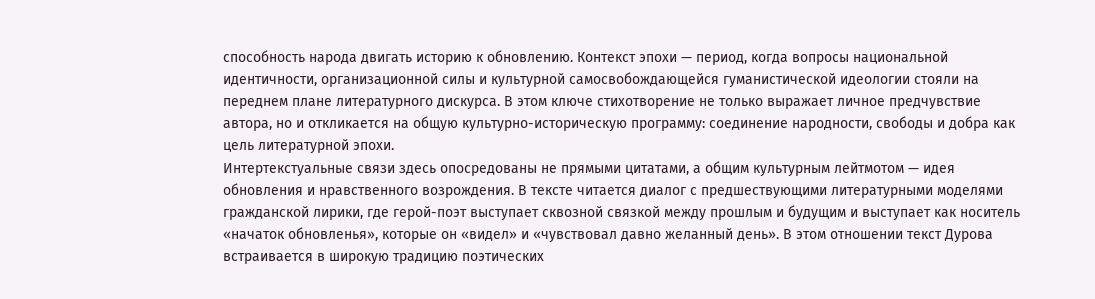способность народа двигать историю к обновлению. Контекст эпохи — период, когда вопросы национальной идентичности, организационной силы и культурной самосвобождающейся гуманистической идеологии стояли на переднем плане литературного дискурса. В этом ключе стихотворение не только выражает личное предчувствие автора, но и откликается на общую культурно-историческую программу: соединение народности, свободы и добра как цель литературной эпохи.
Интертекстуальные связи здесь опосредованы не прямыми цитатами, а общим культурным лейтмотом — идея обновления и нравственного возрождения. В тексте читается диалог с предшествующими литературными моделями гражданской лирики, где герой-поэт выступает сквозной связкой между прошлым и будущим и выступает как носитель «начаток обновленья», которые он «видел» и «чувствовал давно желанный день». В этом отношении текст Дурова встраивается в широкую традицию поэтических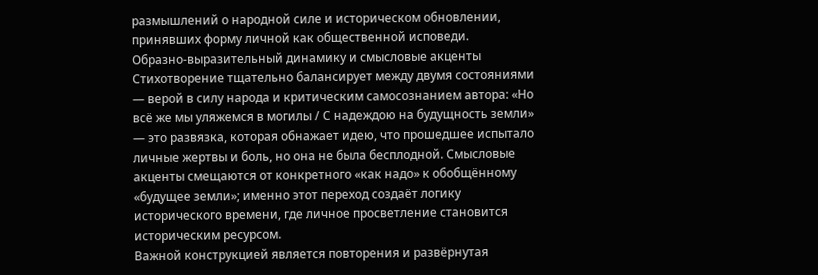размышлений о народной силе и историческом обновлении, принявших форму личной как общественной исповеди.
Образно-выразительный динамику и смысловые акценты
Стихотворение тщательно балансирует между двумя состояниями — верой в силу народа и критическим самосознанием автора: «Но всё же мы уляжемся в могилы / С надеждою на будущность земли» — это развязка, которая обнажает идею, что прошедшее испытало личные жертвы и боль, но она не была бесплодной. Смысловые акценты смещаются от конкретного «как надо» к обобщённому «будущее земли»; именно этот переход создаёт логику исторического времени, где личное просветление становится историческим ресурсом.
Важной конструкцией является повторения и развёрнутая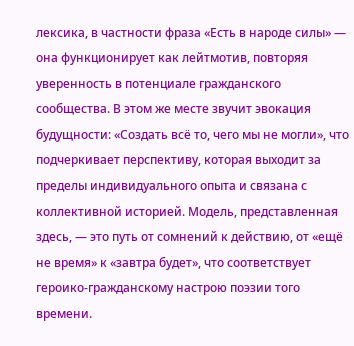лексика, в частности фраза «Есть в народе силы» — она функционирует как лейтмотив, повторяя уверенность в потенциале гражданского сообщества. В этом же месте звучит эвокация будущности: «Создать всё то, чего мы не могли», что подчеркивает перспективу, которая выходит за пределы индивидуального опыта и связана с коллективной историей. Модель, представленная здесь, — это путь от сомнений к действию, от «ещё не время» к «завтра будет», что соответствует героико-гражданскому настрою поэзии того времени.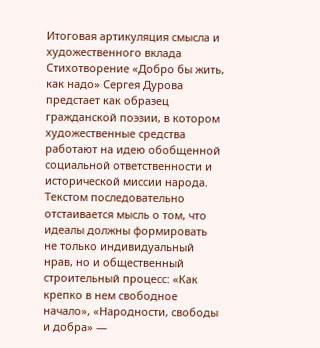Итоговая артикуляция смысла и художественного вклада
Стихотворение «Добро бы жить, как надо» Сергея Дурова предстает как образец гражданской поэзии, в котором художественные средства работают на идею обобщенной социальной ответственности и исторической миссии народа. Текстом последовательно отстаивается мысль о том, что идеалы должны формировать не только индивидуальный нрав, но и общественный строительный процесс: «Как крепко в нем свободное начало», «Народности, свободы и добра» —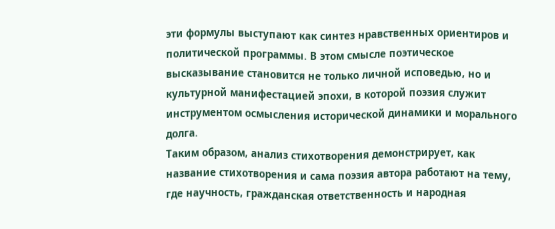эти формулы выступают как синтез нравственных ориентиров и политической программы. В этом смысле поэтическое высказывание становится не только личной исповедью, но и культурной манифестацией эпохи, в которой поэзия служит инструментом осмысления исторической динамики и морального долга.
Таким образом, анализ стихотворения демонстрирует, как название стихотворения и сама поэзия автора работают на тему, где научность, гражданская ответственность и народная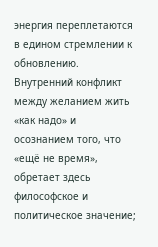энергия переплетаются в едином стремлении к обновлению. Внутренний конфликт между желанием жить «как надо» и осознанием того, что «ещё не время», обретает здесь философское и политическое значение;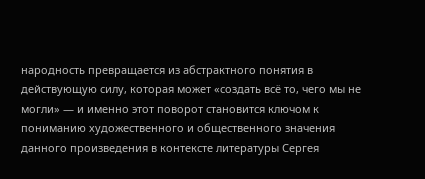народность превращается из абстрактного понятия в действующую силу, которая может «создать всё то, чего мы не могли» — и именно этот поворот становится ключом к пониманию художественного и общественного значения данного произведения в контексте литературы Сергея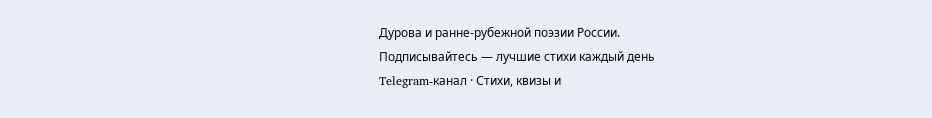Дурова и ранне-рубежной поэзии России.
Подписывайтесь — лучшие стихи каждый день
Telegram-канал · Стихи, квизы и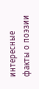интересные факты о поэзии